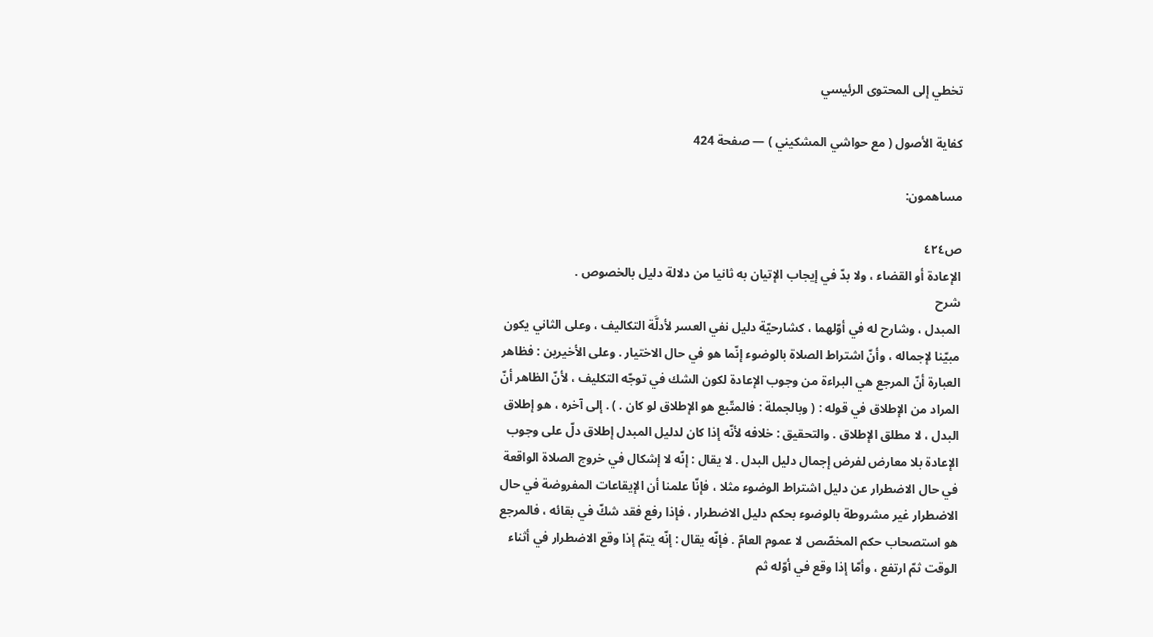تخطي إلى المحتوى الرئيسي

كفاية الأصول ( مع حواشي المشكيني ) — صفحة 424

مساهمون:

ص٤٢٤
الإعادة أو القضاء ، ولا بدّ في إيجاب الإتيان به ثانيا من دلالة دليل بالخصوص .
شرح
المبدل ، وشارح له في أوّلهما ، كشارحيّة دليل نفي العسر لأدلَّة التكاليف ، وعلى الثاني يكون مبيّنا لإجماله ، وأنّ اشتراط الصلاة بالوضوء إنّما هو في حال الاختيار . وعلى الأخيرين : فظاهر العبارة أنّ المرجع هي البراءة من وجوب الإعادة لكون الشك في توجّه التكليف ، لأنّ الظاهر أنّ المراد من الإطلاق في قوله : ( وبالجملة : فالمتّبع هو الإطلاق لو كان . ) . إلى آخره ، هو إطلاق البدل ، لا مطلق الإطلاق . والتحقيق : خلافه لأنّه إذا كان لدليل المبدل إطلاق دلّ على وجوب الإعادة بلا معارض لفرض إجمال دليل البدل . لا يقال : إنّه لا إشكال في خروج الصلاة الواقعة في حال الاضطرار عن دليل اشتراط الوضوء مثلا ، فإنّا علمنا أن الإيقاعات المفروضة في حال الاضطرار غير مشروطة بالوضوء بحكم دليل الاضطرار ، فإذا رفع فقد شكّ في بقائه ، فالمرجع هو استصحاب حكم المخصّص لا عموم العامّ . فإنّه يقال : إنّه يتمّ إذا وقع الاضطرار في أثناء الوقت ثمّ ارتفع ، وأمّا إذا وقع في أوّله ثم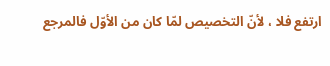ارتفع فلا ، لأنّ التخصيص لمّا كان من الأوّل فالمرجع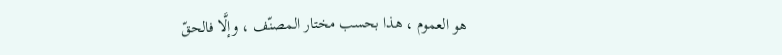هو العموم ، هذا بحسب مختار المصنّف ، وإلَّا فالحقّ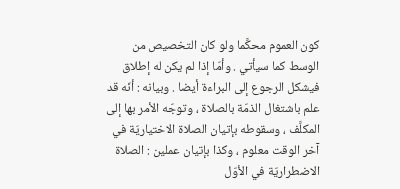كون العموم محكَّما ولو كان التخصيص من الوسط كما سيأتي . وأمّا إذا لم يكن له إطلاق فيشكل الرجوع إلى البراءة أيضا . وبيانه : أنّه قد علم باشتغال الذمّة بالصلاة ، وتوجّه الأمر بها إلى المكلَّف ، وسقوطه بإتيان الصلاة الاختياريّة في آخر الوقت معلوم ، وكذا بإتيان عملين : الصلاة الاضطراريّة في الأوّل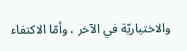والاختياريّة في الآخر ، وأمّا الاكتفاء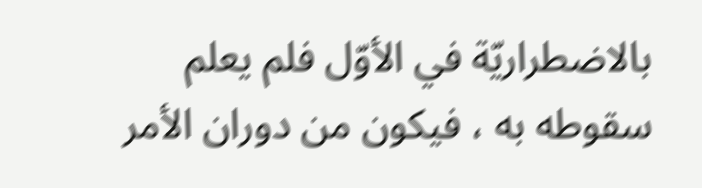بالاضطراريّة في الأوّل فلم يعلم سقوطه به ، فيكون من دوران الأمر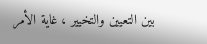بين التعيين والتخيير ، غاية الأمر